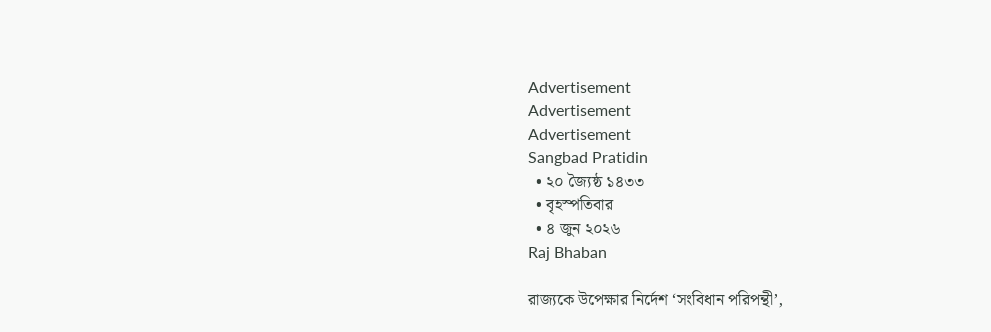Advertisement
Advertisement
Advertisement
Sangbad Pratidin
  • ২০ জ্যৈষ্ঠ ১৪৩৩
  • বৃহস্পতিবার
  • ৪ জুন ২০২৬
Raj Bhaban

রাজ্যকে উপেক্ষার নির্দেশ ‘সংবিধান পরিপন্থী’,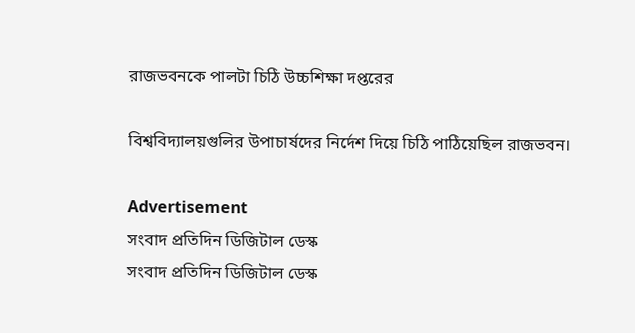রাজভবনকে পালটা চিঠি উচ্চশিক্ষা দপ্তরের

বিশ্ববিদ্যালয়গুলির উপাচার্ষদের নির্দেশ দিয়ে চিঠি পাঠিয়েছিল রাজভবন।

Advertisement
সংবাদ প্রতিদিন ডিজিটাল ডেস্ক
সংবাদ প্রতিদিন ডিজিটাল ডেস্ক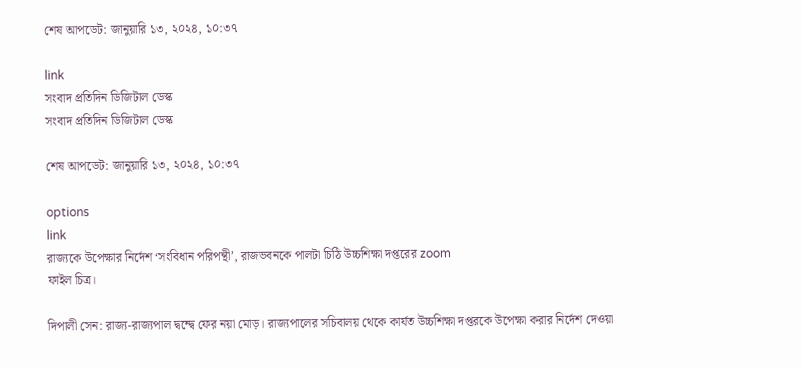শেষ আপডেট: জানুয়ারি ১৩, ২০২৪, ১০:৩৭

link
সংবাদ প্রতিদিন ডিজিটাল ডেস্ক
সংবাদ প্রতিদিন ডিজিটাল ডেস্ক

শেষ আপডেট: জানুয়ারি ১৩, ২০২৪, ১০:৩৭

options
link
রাজ্যকে উপেক্ষার নির্দেশ ‘সংবিধান পরিপন্থী’, রাজভবনকে পালটা চিঠি উচ্চশিক্ষা দপ্তরের zoom
ফাইল চিত্র।

দিপালী সেন: রাজ্য-রাজ্যপাল দ্বন্দ্বে ফের নয়া মোড়। রাজ্যপালের সচিবালয় থেকে কার্যত উচ্চশিক্ষা দপ্তরকে উপেক্ষা করার নির্দেশ দেওয়া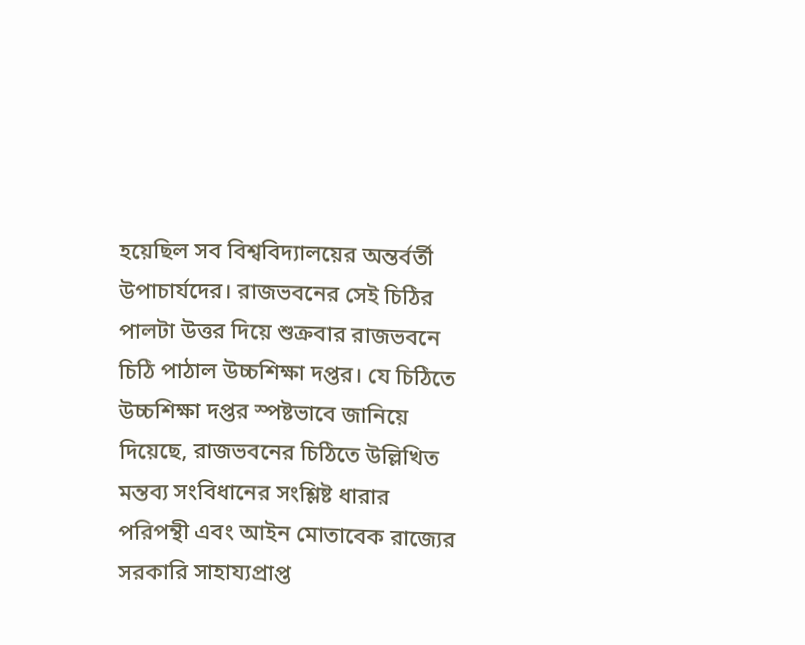হয়েছিল সব বিশ্ববিদ্যালয়ের অন্তর্বর্তী উপাচার্যদের। রাজভবনের সেই চিঠির পালটা উত্তর দিয়ে শুক্রবার রাজভবনে চিঠি পাঠাল উচ্চশিক্ষা দপ্তর। যে চিঠিতে উচ্চশিক্ষা দপ্তর স্পষ্টভাবে জানিয়ে দিয়েছে, রাজভবনের চিঠিতে উল্লিখিত মন্তব্য সংবিধানের সংশ্লিষ্ট ধারার পরিপন্থী এবং আইন মোতাবেক রাজ্যের সরকারি সাহায্যপ্রাপ্ত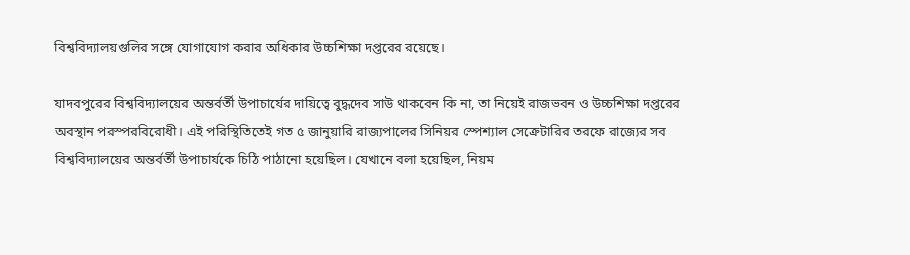বিশ্ববিদ্যালয়গুলির সঙ্গে যোগাযোগ করার অধিকার উচ্চশিক্ষা দপ্তরের রয়েছে।

যাদবপুরের বিশ্ববিদ্যালয়ের অন্তর্বর্তী উপাচার্যের দায়িত্বে বুদ্ধদেব সাউ থাকবেন কি না, তা নিয়েই রাজভবন ও উচ্চশিক্ষা দপ্তরের অবস্থান পরস্পরবিরোধী। এই পরিস্থিতিতেই গত ৫ জানুয়ারি রাজ্যপালের সিনিয়র স্পেশ্যাল সেক্রেটারির তরফে রাজ্যের সব বিশ্ববিদ্যালয়ের অন্তর্বর্তী উপাচার্যকে চিঠি পাঠানো হয়েছিল। যেখানে বলা হয়েছিল, নিয়ম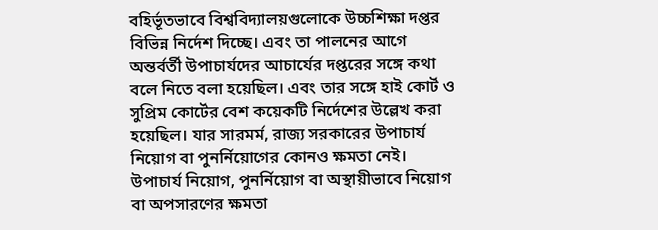বহির্ভূতভাবে বিশ্ববিদ্যালয়গুলোকে উচ্চশিক্ষা দপ্তর বিভিন্ন নির্দেশ দিচ্ছে। এবং তা পালনের আগে অন্তর্বর্তী উপাচার্যদের আচার্যের দপ্তরের সঙ্গে কথা বলে নিতে বলা হয়েছিল। এবং তার সঙ্গে হাই কোর্ট ও সুপ্রিম কোর্টের বেশ কয়েকটি নির্দেশের উল্লেখ করা হয়েছিল। যার সারমর্ম, রাজ্য সরকারের উপাচার্য নিয়োগ বা পুনর্নিয়োগের কোনও ক্ষমতা নেই। উপাচার্য নিয়োগ, পুনর্নিয়োগ বা অস্থায়ীভাবে নিয়োগ বা অপসারণের ক্ষমতা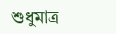শুধুমাত্র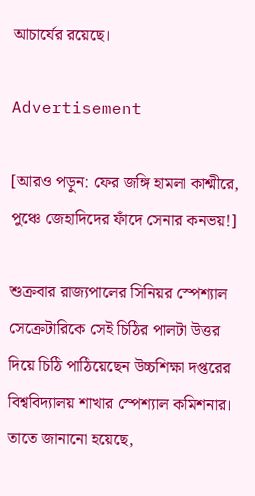আচার্যের রয়েছে।

Advertisement

[আরও পড়ুন: ফের জঙ্গি হামলা কাশ্মীরে, পুঞ্চে জেহাদিদের ফাঁদে সেনার কনভয়!]

শুক্রবার রাজ্যপালের সিনিয়র স্পেশ্যাল সেক্রেটারিকে সেই চিঠির পালটা উত্তর দিয়ে চিঠি পাঠিয়েছেন উচ্চশিক্ষা দপ্তরের বিশ্ববিদ্যালয় শাখার স্পেশ্যাল কমিশনার। তাতে জানানো হয়েছে,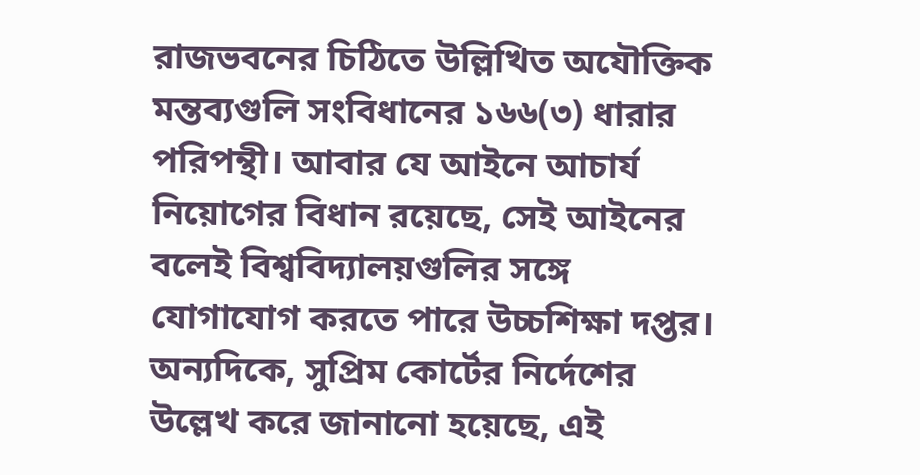রাজভবনের চিঠিতে উল্লিখিত অযৌক্তিক মন্তব্যগুলি সংবিধানের ১৬৬(৩) ধারার পরিপন্থী। আবার যে আইনে আচার্য নিয়োগের বিধান রয়েছে, সেই আইনের বলেই বিশ্ববিদ্যালয়গুলির সঙ্গে যোগাযোগ করতে পারে উচ্চশিক্ষা দপ্তর। অন্যদিকে, সুপ্রিম কোর্টের নির্দেশের উল্লেখ করে জানানো হয়েছে, এই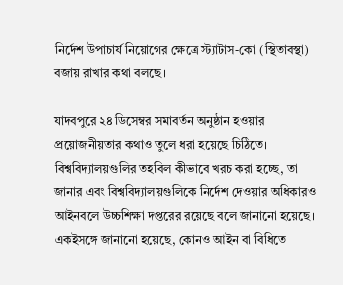নির্দেশ উপাচার্য নিয়োগের ক্ষেত্রে স্ট্যাটাস-কো (স্থিতাবস্থা) বজায় রাখার কথা বলছে।

যাদবপুরে ২৪ ডিসেম্বর সমাবর্তন অনুষ্ঠান হওয়ার প্রয়োজনীয়তার কথাও তুলে ধরা হয়েছে চিঠিতে।  বিশ্ববিদ্যালয়গুলির তহবিল কীভাবে খরচ করা হচ্ছে, তা জানার এবং বিশ্ববিদ্যালয়গুলিকে নির্দেশ দেওয়ার অধিকারও আইনবলে উচ্চশিক্ষা দপ্তরের রয়েছে বলে জানানো হয়েছে। একইসঙ্গে জানানো হয়েছে, কোনও আইন বা বিধিতে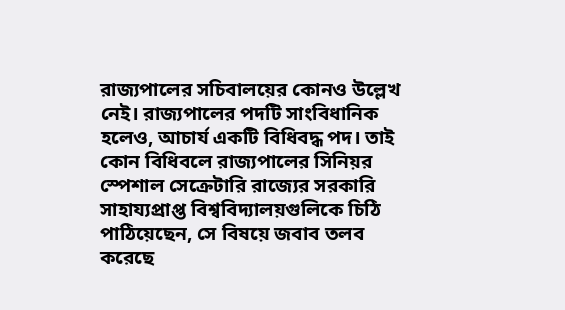রাজ্যপালের সচিবালয়ের কোনও উল্লেখ নেই। রাজ্যপালের পদটি সাংবিধানিক হলেও, আচার্য একটি বিধিবদ্ধ পদ। তাই কোন বিধিবলে রাজ্যপালের সিনিয়র স্পেশাল সেক্রেটারি রাজ্যের সরকারি সাহায্যপ্রাপ্ত বিশ্ববিদ্যালয়গুলিকে চিঠি পাঠিয়েছেন, সে বিষয়ে জবাব তলব করেছে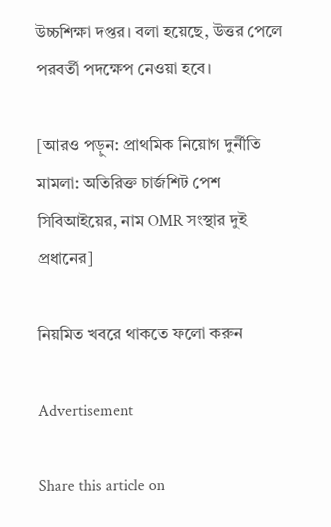উচ্চশিক্ষা দপ্তর। বলা হয়েছে, উত্তর পেলে পরবর্তী পদক্ষেপ নেওয়া হবে।

[আরও পড়ুন: প্রাথমিক নিয়োগ দুর্নীতি মামলা: অতিরিক্ত চার্জশিট পেশ সিবিআইয়ের, নাম OMR সংস্থার দুই প্রধানের]

নিয়মিত খবরে থাকতে ফলো করুন

Advertisement

Share this article on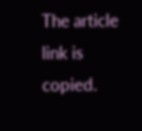The article link is copied.